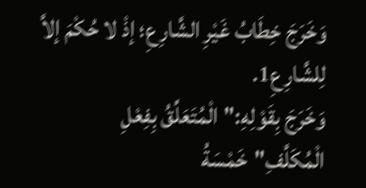وَخَرَجَ خِطَابُ غَيْرِ الشَّارِعِ؛ إذْ لا حُكْمَ إلاَّ لِلشَّارِعِ1.
وَخَرَجَ بِقَوْلِهِ:"الْمُتَعَلِّقُ بِفِعْلِ الْمُكَلَّفِ"خَمْسَةُ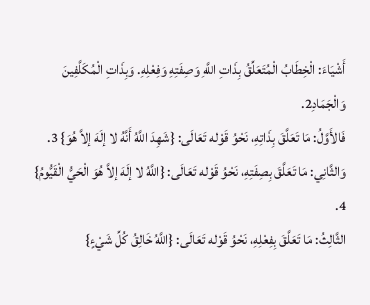أَشْيَاءَ: الْخِطَابُ الْمُتَعَلِّقُ بِذَاتِ اللَّهِ وَصِفَتِهِ وَفِعْلِهِ. وَبِذَاتِ الْمُكَلَّفِينَ وَالْجَمَادِ2.
فَالأَوَّلُ: مَا تَعَلَّقَ بِذَاتِهِ، نَحْوُ قَوْله تَعَالَى: {شَهِدَ اللَّهُ أَنَّهُ لا إلَهَ إلاَّ هُوَ} 3.
وَالثَّانِي: مَا تَعَلَّقَ بِصِفَتِهِ، نَحْوُ قَوْله تَعَالَى: {اللَّهُ لا إلَهَ إلاَّ هُوَ الْحَيُّ الْقَيُّومُ} 4.
الثَّالِثُ: مَا تَعَلَّقَ بِفِعْلِهِ، نَحْوُ قَوْله تَعَالَى: {اللَّهُ خَالِقُ كُلِّ شَيْءٍ}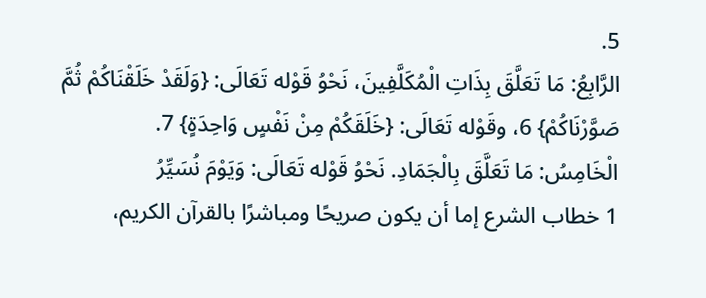5.
الرَّابِعُ: مَا تَعَلَّقَ بِذَاتِ الْمُكَلَّفِينَ، نَحْوُ قَوْله تَعَالَى: {وَلَقَدْ خَلَقْنَاكُمْ ثُمَّ صَوَّرْنَاكُمْ} 6، وقَوْله تَعَالَى: {خَلَقَكُمْ مِنْ نَفْسٍ وَاحِدَةٍ} 7.
الْخَامِسُ: مَا تَعَلَّقَ بِالْجَمَادِ. نَحْوُ قَوْله تَعَالَى: وَيَوْمَ نُسَيِّرُ
1 خطاب الشرع إما أن يكون صريحًا ومباشرًا بالقرآن الكريم،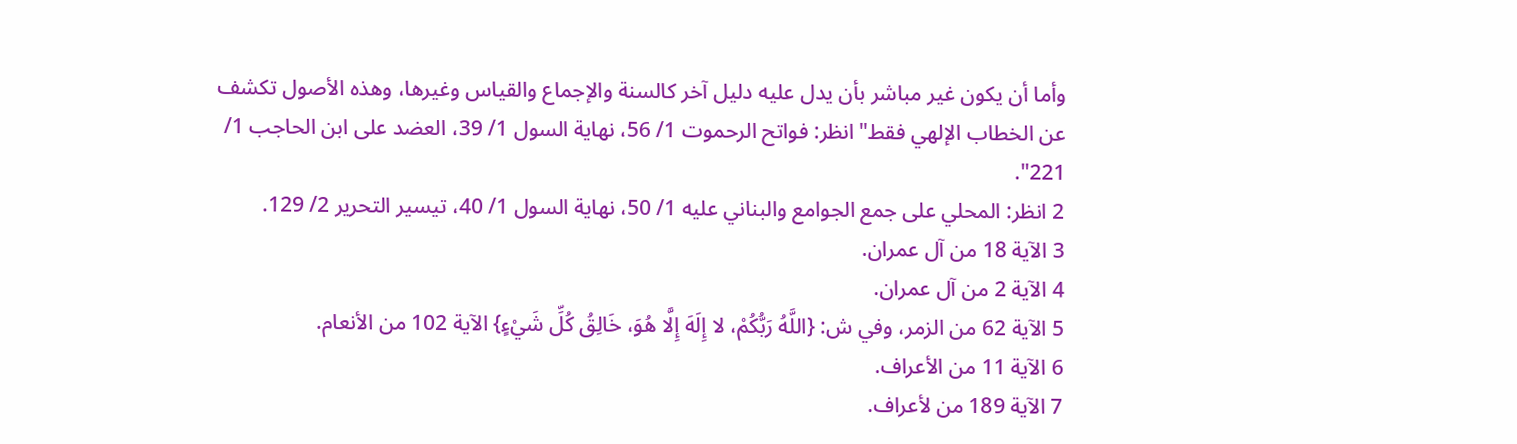وأما أن يكون غير مباشر بأن يدل عليه دليل آخر كالسنة والإجماع والقياس وغيرها، وهذه الأصول تكشف عن الخطاب الإلهي فقط"انظر: فواتح الرحموت 1/ 56، نهاية السول 1/ 39، العضد على ابن الحاجب 1/ 221".
2 انظر: المحلي على جمع الجوامع والبناني عليه 1/ 50، نهاية السول 1/ 40، تيسير التحرير 2/ 129.
3 الآية 18 من آل عمران.
4 الآية 2 من آل عمران.
5 الآية 62 من الزمر، وفي ش: {اللَّهُ رَبُّكُمْ، لا إِلَهَ إِلَّا هُوَ، خَالِقُ كُلِّ شَيْءٍ} الآية 102 من الأنعام.
6 الآية 11 من الأعراف.
7 الآية 189 من لأعراف.